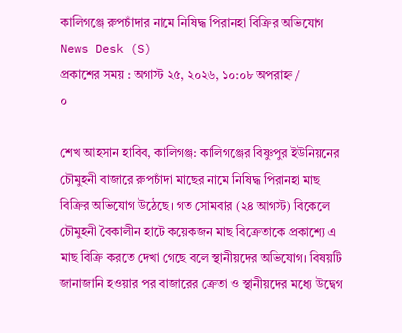কালিগঞ্জে রুপচাঁদার নামে নিষিদ্ধ পিরানহা বিক্রির অভিযোগ
News Desk (S)
প্রকাশের সময় : অগাস্ট ২৫, ২০২৬, ১০:০৮ অপরাহ্ন /
০

শেখ আহসান হাবিব, কালিগঞ্জ: কালিগঞ্জের বিষ্ণুপুর ইউনিয়নের চৌমুহনী বাজারে রুপচাঁদা মাছের নামে নিষিদ্ধ পিরানহা মাছ বিক্রির অভিযোগ উঠেছে। গত সোমবার (২৪ আগস্ট) বিকেলে চৌমুহনী বৈকালীন হাটে কয়েকজন মাছ বিক্রেতাকে প্রকাশ্যে এ মাছ বিক্রি করতে দেখা গেছে বলে স্থানীয়দের অভিযোগ। বিষয়টি জানাজানি হওয়ার পর বাজারের ক্রেতা ও স্থানীয়দের মধ্যে উদ্বেগ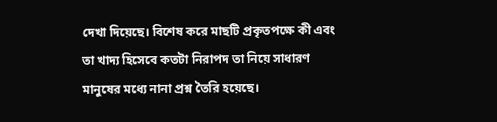দেখা দিয়েছে। বিশেষ করে মাছটি প্রকৃতপক্ষে কী এবং তা খাদ্য হিসেবে কতটা নিরাপদ তা নিয়ে সাধারণ মানুষের মধ্যে নানা প্রশ্ন তৈরি হয়েছে।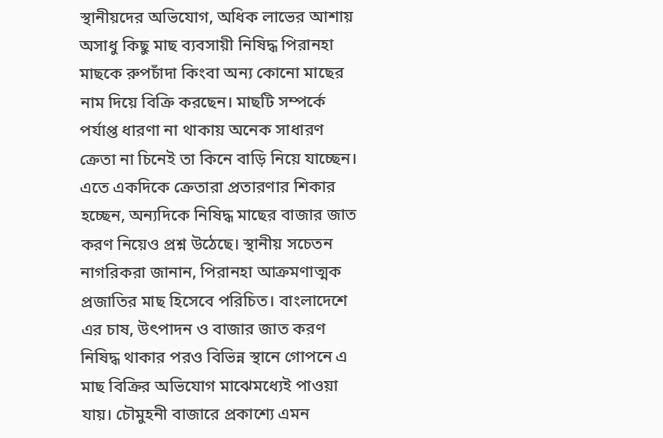স্থানীয়দের অভিযোগ, অধিক লাভের আশায় অসাধু কিছু মাছ ব্যবসায়ী নিষিদ্ধ পিরানহা মাছকে রুপচাঁদা কিংবা অন্য কোনো মাছের নাম দিয়ে বিক্রি করছেন। মাছটি সম্পর্কে পর্যাপ্ত ধারণা না থাকায় অনেক সাধারণ ক্রেতা না চিনেই তা কিনে বাড়ি নিয়ে যাচ্ছেন। এতে একদিকে ক্রেতারা প্রতারণার শিকার হচ্ছেন, অন্যদিকে নিষিদ্ধ মাছের বাজার জাত করণ নিয়েও প্রশ্ন উঠেছে। স্থানীয় সচেতন নাগরিকরা জানান, পিরানহা আক্রমণাত্মক প্রজাতির মাছ হিসেবে পরিচিত। বাংলাদেশে এর চাষ, উৎপাদন ও বাজার জাত করণ নিষিদ্ধ থাকার পরও বিভিন্ন স্থানে গোপনে এ মাছ বিক্রির অভিযোগ মাঝেমধ্যেই পাওয়া যায়। চৌমুহনী বাজারে প্রকাশ্যে এমন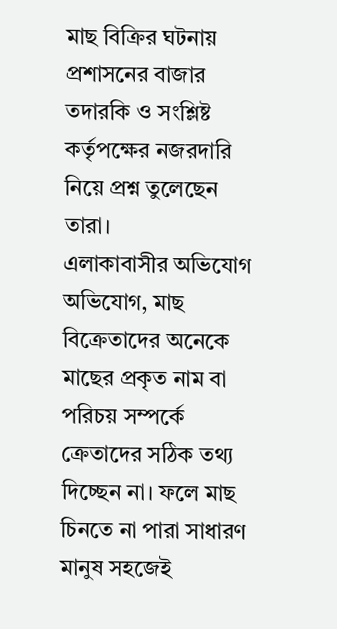মাছ বিক্রির ঘটনায় প্রশাসনের বাজার তদারকি ও সংশ্লিষ্ট কর্তৃপক্ষের নজরদারি নিয়ে প্রশ্ন তুলেছেন তারা।
এলাকাবাসীর অভিযোগ অভিযোগ, মাছ বিক্রেতাদের অনেকে মাছের প্রকৃত নাম বা পরিচয় সম্পর্কে ক্রেতাদের সঠিক তথ্য দিচ্ছেন না। ফলে মাছ চিনতে না পারা সাধারণ মানুষ সহজেই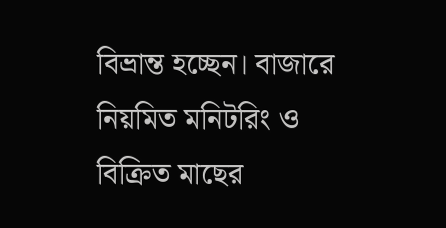বিভ্রান্ত হচ্ছেন। বাজারে নিয়মিত মনিটরিং ও বিক্রিত মাছের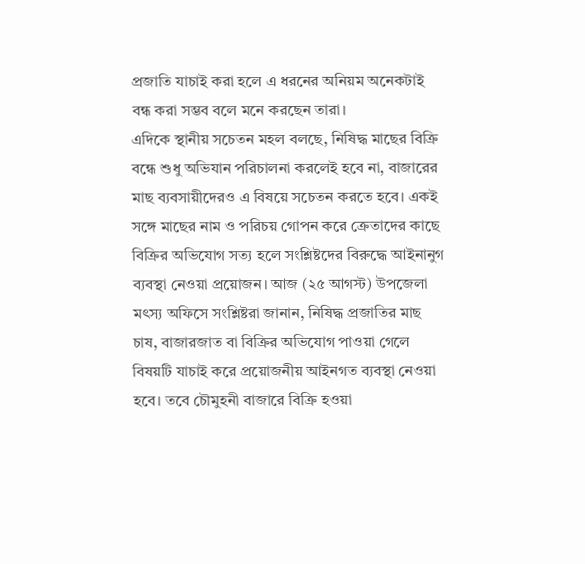প্রজাতি যাচাই করা হলে এ ধরনের অনিয়ম অনেকটাই বন্ধ করা সম্ভব বলে মনে করছেন তারা।
এদিকে স্থানীয় সচেতন মহল বলছে, নিষিদ্ধ মাছের বিক্রি বন্ধে শুধু অভিযান পরিচালনা করলেই হবে না, বাজারের মাছ ব্যবসায়ীদেরও এ বিষয়ে সচেতন করতে হবে। একই সঙ্গে মাছের নাম ও পরিচয় গোপন করে ক্রেতাদের কাছে বিক্রির অভিযোগ সত্য হলে সংশ্লিষ্টদের বিরুদ্ধে আইনানুগ ব্যবস্থা নেওয়া প্রয়োজন। আজ (২৫ আগস্ট) উপজেলা মৎস্য অফিসে সংশ্লিষ্টরা জানান, নিষিদ্ধ প্রজাতির মাছ চাষ, বাজারজাত বা বিক্রির অভিযোগ পাওয়া গেলে বিষয়টি যাচাই করে প্রয়োজনীয় আইনগত ব্যবস্থা নেওয়া হবে। তবে চৌমুহনী বাজারে বিক্রি হওয়া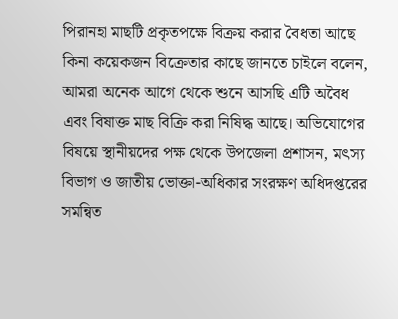পিরানহা মাছটি প্রকৃতপক্ষে বিক্রয় করার বৈধতা আছে কিনা কয়েকজন বিক্রেতার কাছে জানতে চাইলে বলেন, আমরা অনেক আগে থেকে শুনে আসছি এটি অবৈধ এবং বিষাক্ত মাছ বিক্রি করা নিষিদ্ধ আছে। অভিযোগের বিষয়ে স্থানীয়দের পক্ষ থেকে উপজেলা প্রশাসন, মৎস্য বিভাগ ও জাতীয় ভোক্তা-অধিকার সংরক্ষণ অধিদপ্তরের সমন্বিত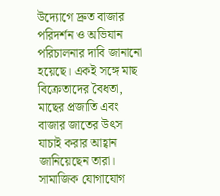উদ্যোগে দ্রুত বাজার পরিদর্শন ও অভিযান পরিচালনার দাবি জানানো হয়েছে। একই সঙ্গে মাছ বিক্রেতাদের বৈধতা, মাছের প্রজাতি এবং বাজার জাতের উৎস যাচাই করার আহ্বান জানিয়েছেন তারা।
সামাজিক যোগাযোগ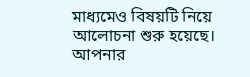মাধ্যমেও বিষয়টি নিয়ে আলোচনা শুরু হয়েছে।
আপনার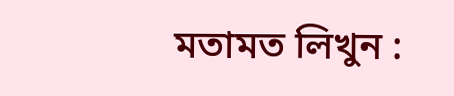মতামত লিখুন :